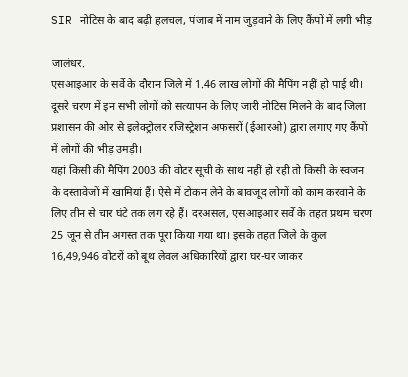SIR नोटिस के बाद बढ़ी हलचल, पंजाब में नाम जुड़वाने के लिए कैंपों में लगी भीड़

जालंधर.
एसआइआर के सर्वे के दौरान जिले में 1.46 लाख लोगों की मैपिंग नहीं हो पाई थी। दूसरे चरण में इन सभी लोगों को सत्यापन के लिए जारी नोटिस मिलने के बाद जिला प्रशासन की ओर से इलेक्ट्रोलर रजिस्ट्रेशन अफसरों (ईआरओ) द्वारा लगाए गए कैंपों में लोगों की भीड़ उमड़ी।
यहां किसी की मैपिंग 2003 की वोटर सूची के साथ नहीं हो रही तो किसी के स्वजन के दस्तावेजों में खामियां हैं। ऐसे में टोकन लेने के बावजूद लोगों को काम करवाने के लिए तीन से चार घंटे तक लग रहे हैं। दरअसल, एसआइआर सर्वे के तहत प्रथम चरण 25 जून से तीन अगस्त तक पूरा किया गया था। इसके तहत जिले के कुल 16,49,946 वोटरों को बूथ लेवल अधिकारियों द्वारा घर-घर जाकर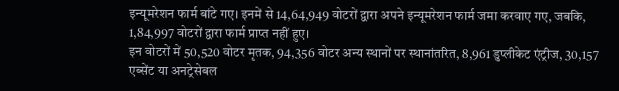इन्यूमरेशन फार्म बांटे गए। इनमें से 14,64,949 वोटरों द्वारा अपने इन्यूमरेशन फार्म जमा करवाए गए, जबकि, 1,84,997 वोटरों द्वारा फार्म प्राप्त नहीं हुए।
इन वोटरों में 50,520 वोटर मृतक, 94,356 वोटर अन्य स्थानों पर स्थानांतरित, 8,961 डुप्लीकेट एंट्रीज, 30,157 एब्सेंट या अनट्रेसेबल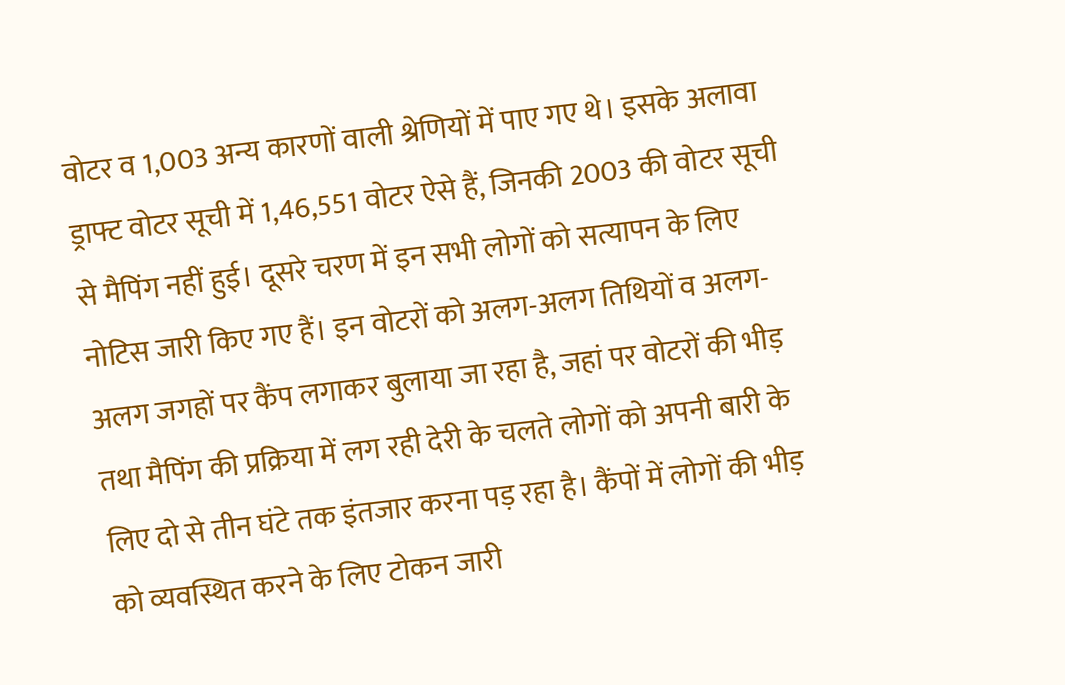वोटर व 1,003 अन्य कारणों वाली श्रेणियों में पाए गए थे। इसके अलावा ड्राफ्ट वोटर सूची में 1,46,551 वोटर ऐसे हैं, जिनकी 2003 की वोटर सूची से मैपिंग नहीं हुई। दूसरे चरण में इन सभी लोगों को सत्यापन के लिए नोटिस जारी किए गए हैं। इन वोटरों को अलग-अलग तिथियों व अलग-अलग जगहों पर कैंप लगाकर बुलाया जा रहा है, जहां पर वोटरों की भीड़ तथा मैपिंग की प्रक्रिया में लग रही देरी के चलते लोगों को अपनी बारी के लिए दो से तीन घंटे तक इंतजार करना पड़ रहा है। कैंपों में लोगों की भीड़ को व्यवस्थित करने के लिए टोकन जारी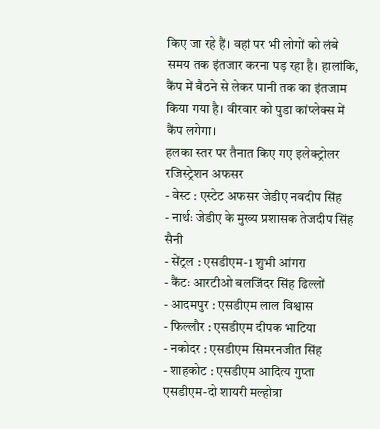किए जा रहे हैं। वहां पर भी लोगों को लंबे समय तक इंतजार करना पड़ रहा है। हालांकि, कैंप में बैठने से लेकर पानी तक का इंतजाम किया गया है। वीरवार को पुडा कांप्लेक्स में कैंप लगेगा।
हलका स्तर पर तैनात किए गए इलेक्ट्रोलर रजिस्ट्रेशन अफसर
- वेस्ट : एस्टेट अफसर जेडीए नवदीप सिंह
- नार्थः जेडीए के मुख्य प्रशासक तेजदीप सिंह सैनी
- सेंट्रल : एसडीएम-1 शुभी आंगरा
- कैंटः आरटीओ बलजिंदर सिंह ढिल्लों
- आदमपुर : एसडीएम लाल विश्वास
- फिल्लौर : एसडीएम दीपक भाटिया
- नकोदर : एसडीएम सिमरनजीत सिंह
- शाहकोट : एसडीएम आदित्य गुप्ता एसडीएम-दो शायरी मल्होत्रा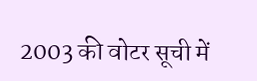2003 की वोटर सूची में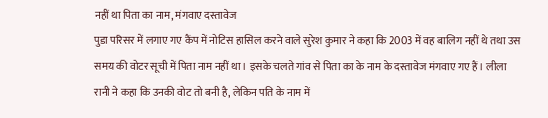नहीं था पिता का नाम, मंगवाए दस्तावेज
पुडा परिसर में लगाए गए कैंप में नोटिस हासिल करने वाले सुरेश कुमार ने कहा कि 2003 में वह बालिग नहीं थे तथा उस समय की वोटर सूची में पिता नाम नहीं था। इसके चलते गांव से पिता का के नाम के दस्तावेज मंगवाए गए हैं। लीला रानी ने कहा कि उनकी वोट तो बनी है, लेकिन पति के नाम में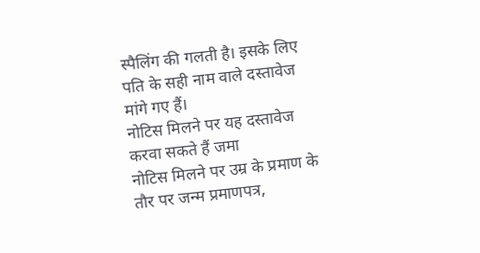स्पैलिंग की गलती है। इसके लिए पति के सही नाम वाले दस्तावेज मांगे गए हैं।
नोटिस मिलने पर यह दस्तावेज करवा सकते हैं जमा
नोटिस मिलने पर उम्र के प्रमाण के तौर पर जन्म प्रमाणपत्र,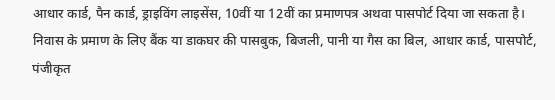आधार कार्ड, पैन कार्ड, ड्राइविंग लाइसेंस, 10वीं या 12वीं का प्रमाणपत्र अथवा पासपोर्ट दिया जा सकता है। निवास के प्रमाण के लिए बैंक या डाकघर की पासबुक, बिजली, पानी या गैस का बिल, आधार कार्ड, पासपोर्ट, पंजीकृत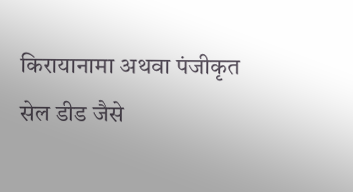किरायानामा अथवा पंजीकृत सेल डीड जैसे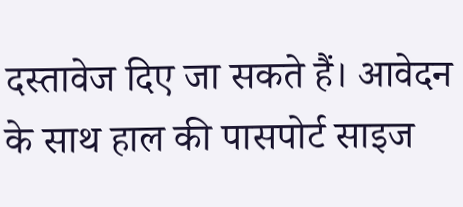दस्तावेज दिए जा सकते हैं। आवेदन के साथ हाल की पासपोर्ट साइज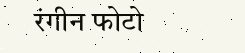रंगीन फोटो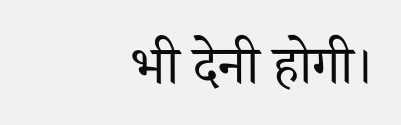भी देनी होगी।